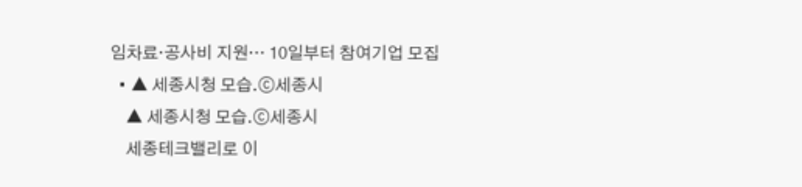임차료·공사비 지원… 10일부터 참여기업 모집
  • ▲ 세종시청 모습.ⓒ세종시
    ▲ 세종시청 모습.ⓒ세종시
    세종테크밸리로 이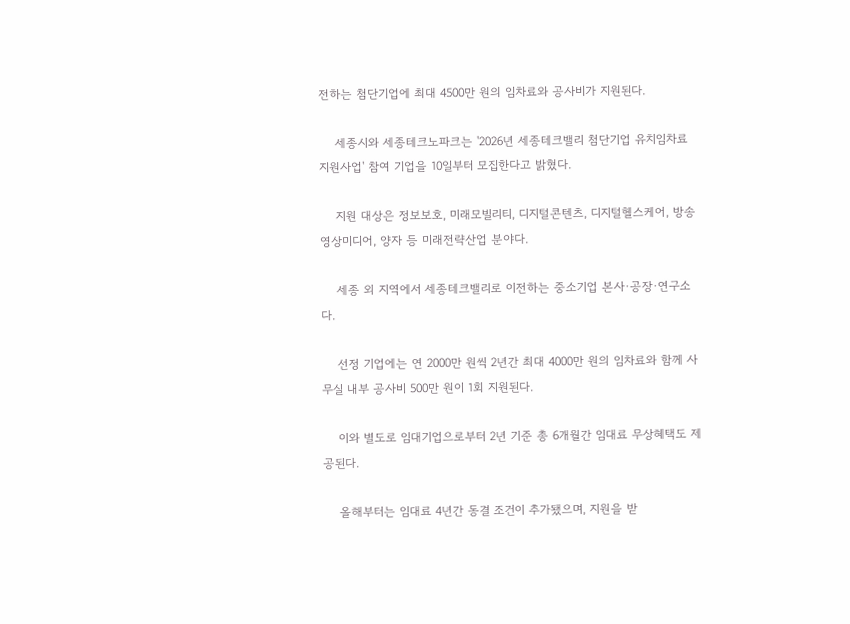전하는 첨단기업에 최대 4500만 원의 임차료와 공사비가 지원된다.

    세종시와 세종테크노파크는 '2026년 세종테크밸리 첨단기업 유치임차료 지원사업' 참여 기업을 10일부터 모집한다고 밝혔다.

    지원 대상은 정보보호, 미래모빌리티, 디지털콘텐츠, 디지털헬스케어, 방송영상미디어, 양자 등 미래전략산업 분야다.

    세종 외 지역에서 세종테크밸리로 이전하는 중소기업 본사·공장·연구소다.

    선정 기업에는 연 2000만 원씩 2년간 최대 4000만 원의 임차료와 함께 사무실 내부 공사비 500만 원이 1회 지원된다.

    이와 별도로 임대기업으로부터 2년 기준 총 6개월간 임대료 무상혜택도 제공된다.

    올해부터는 임대료 4년간 동결 조건이 추가됐으며, 지원을 받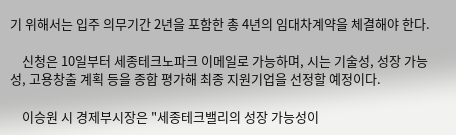기 위해서는 입주 의무기간 2년을 포함한 총 4년의 임대차계약을 체결해야 한다.

    신청은 10일부터 세종테크노파크 이메일로 가능하며, 시는 기술성, 성장 가능성, 고용창출 계획 등을 종합 평가해 최종 지원기업을 선정할 예정이다.

    이승원 시 경제부시장은 "세종테크밸리의 성장 가능성이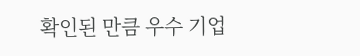확인된 만큼 우수 기업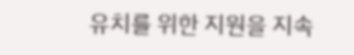유치를 위한 지원을 지속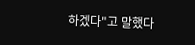하겠다"고 말했다